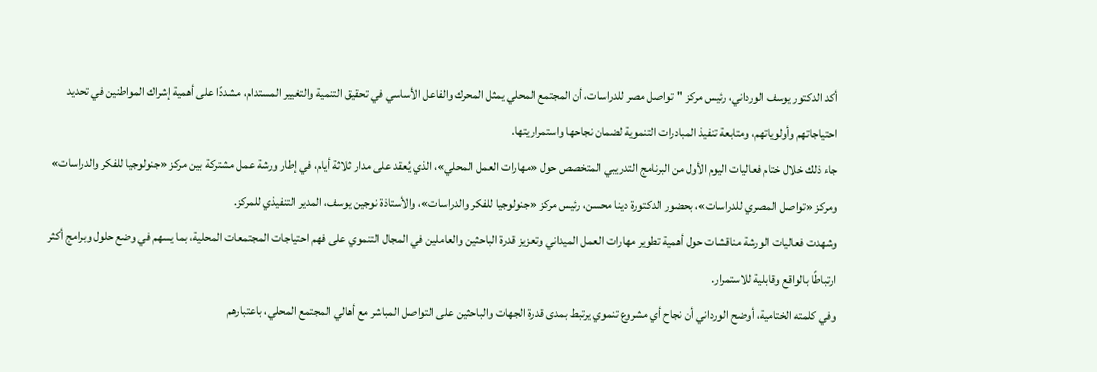أكد الدكتور يوسف الورداني، رئيس مركز "تواصل مصر للدراسات، أن المجتمع المحلي يمثل المحرك والفاعل الأساسي في تحقيق التنمية والتغيير المستدام، مشددًا على أهمية إشراك المواطنين في تحديد احتياجاتهم وأولوياتهم، ومتابعة تنفيذ المبادرات التنموية لضمان نجاحها واستمراريتها.
جاء ذلك خلال ختام فعاليات اليوم الأول من البرنامج التدريبي المتخصص حول «مهارات العمل المحلي»، الذي يُعقد على مدار ثلاثة أيام، في إطار ورشة عمل مشتركة بين مركز «جنولوجيا للفكر والدراسات» ومركز «تواصل المصري للدراسات»، بحضور الدكتورة دينا محسن، رئيس مركز «جنولوجيا للفكر والدراسات»، والأستاذة نوجين يوسف، المدير التنفيذي للمركز.
وشهدت فعاليات الورشة مناقشات حول أهمية تطوير مهارات العمل الميداني وتعزيز قدرة الباحثين والعاملين في المجال التنموي على فهم احتياجات المجتمعات المحلية، بما يسهم في وضع حلول وبرامج أكثر ارتباطًا بالواقع وقابلية للاستمرار.
وفي كلمته الختامية، أوضح الورداني أن نجاح أي مشروع تنموي يرتبط بمدى قدرة الجهات والباحثين على التواصل المباشر مع أهالي المجتمع المحلي، باعتبارهم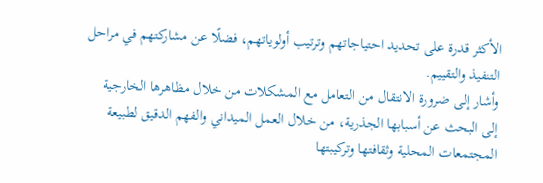الأكثر قدرة على تحديد احتياجاتهم وترتيب أولوياتهم، فضلًا عن مشاركتهم في مراحل التنفيذ والتقييم.
وأشار إلى ضرورة الانتقال من التعامل مع المشكلات من خلال مظاهرها الخارجية إلى البحث عن أسبابها الجذرية، من خلال العمل الميداني والفهم الدقيق لطبيعة المجتمعات المحلية وثقافتها وتركيبتها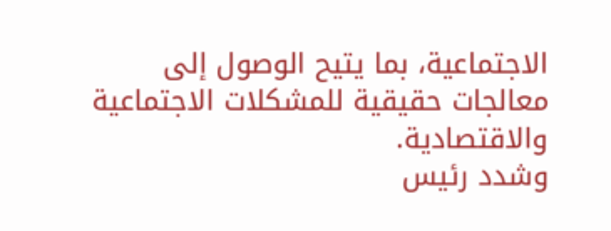الاجتماعية، بما يتيح الوصول إلى معالجات حقيقية للمشكلات الاجتماعية والاقتصادية.
وشدد رئيس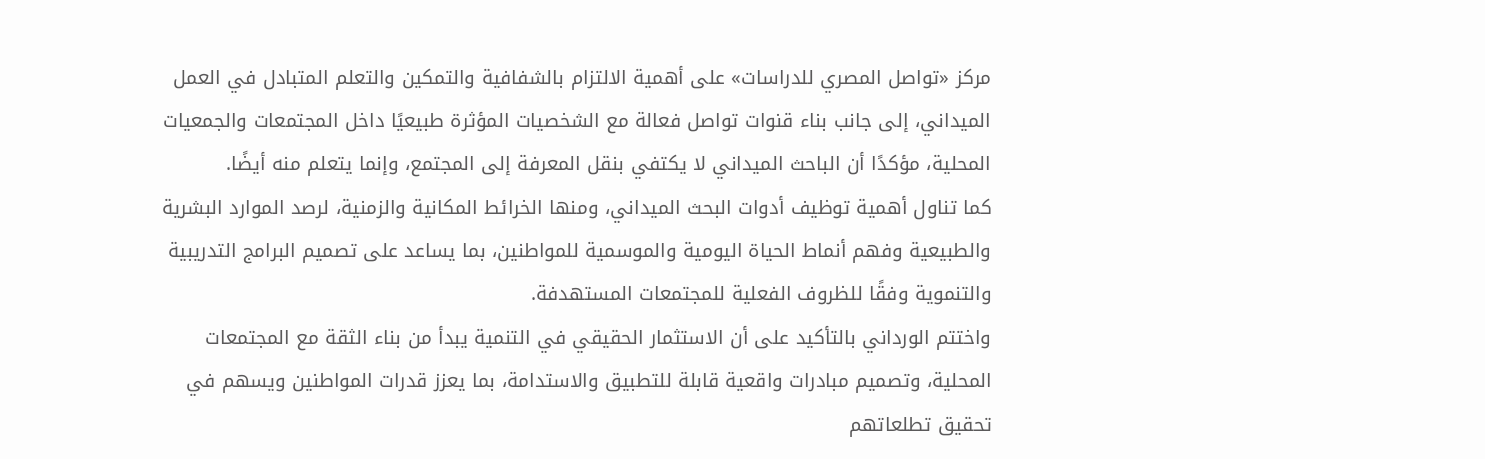مركز «تواصل المصري للدراسات» على أهمية الالتزام بالشفافية والتمكين والتعلم المتبادل في العمل الميداني، إلى جانب بناء قنوات تواصل فعالة مع الشخصيات المؤثرة طبيعيًا داخل المجتمعات والجمعيات المحلية، مؤكدًا أن الباحث الميداني لا يكتفي بنقل المعرفة إلى المجتمع، وإنما يتعلم منه أيضًا.
كما تناول أهمية توظيف أدوات البحث الميداني، ومنها الخرائط المكانية والزمنية، لرصد الموارد البشرية والطبيعية وفهم أنماط الحياة اليومية والموسمية للمواطنين، بما يساعد على تصميم البرامج التدريبية والتنموية وفقًا للظروف الفعلية للمجتمعات المستهدفة.
واختتم الورداني بالتأكيد على أن الاستثمار الحقيقي في التنمية يبدأ من بناء الثقة مع المجتمعات المحلية، وتصميم مبادرات واقعية قابلة للتطبيق والاستدامة، بما يعزز قدرات المواطنين ويسهم في تحقيق تطلعاتهم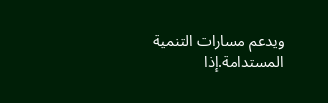ويدعم مسارات التنمية المستدامة.إذا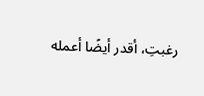رغبتِ، أقدر أيضًا أعمله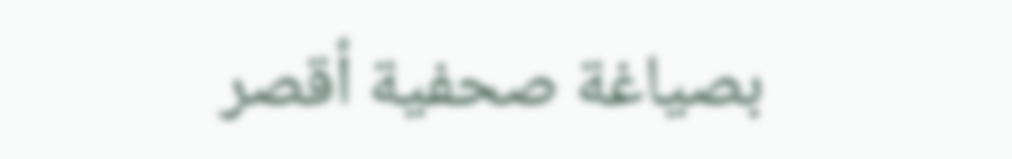بصياغة صحفية أقصر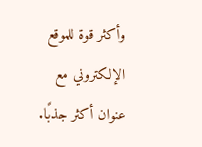وأكثر قوة للموقع الإلكتروني مع عنوان أكثر جذبًا.